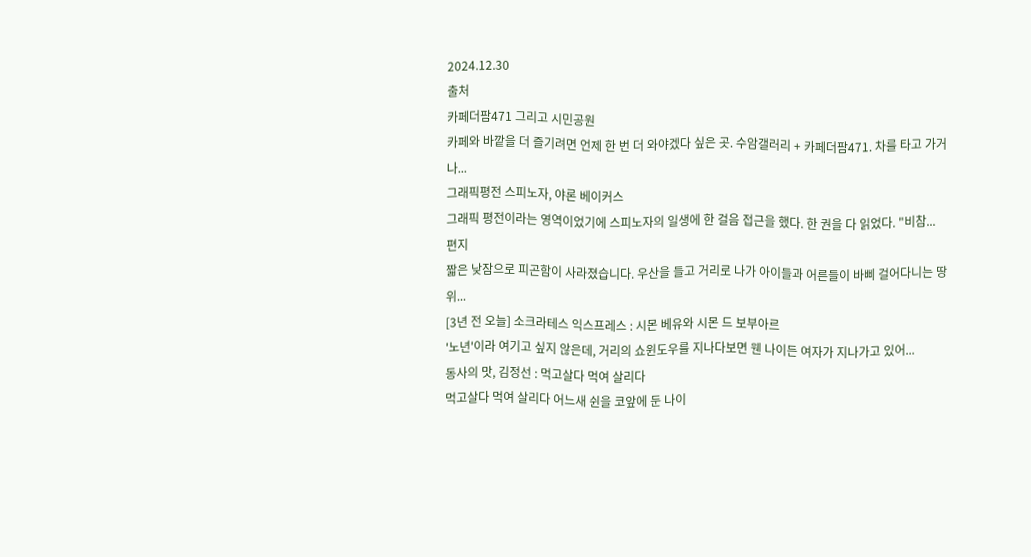2024.12.30
출처
카페더팜471 그리고 시민공원
카페와 바깥을 더 즐기려면 언제 한 번 더 와야겠다 싶은 곳. 수암갤러리 + 카페더팜471. 차를 타고 가거나...
그래픽평전 스피노자, 야론 베이커스
그래픽 평전이라는 영역이었기에 스피노자의 일생에 한 걸음 접근을 했다. 한 권을 다 읽었다. "비참...
편지
짧은 낮잠으로 피곤함이 사라졌습니다. 우산을 들고 거리로 나가 아이들과 어른들이 바삐 걸어다니는 땅 위...
[3년 전 오늘] 소크라테스 익스프레스 : 시몬 베유와 시몬 드 보부아르
'노년'이라 여기고 싶지 않은데, 거리의 쇼윈도우를 지나다보면 웬 나이든 여자가 지나가고 있어...
동사의 맛, 김정선 : 먹고살다 먹여 살리다
먹고살다 먹여 살리다 어느새 쉰을 코앞에 둔 나이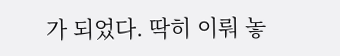가 되었다. 딱히 이뤄 놓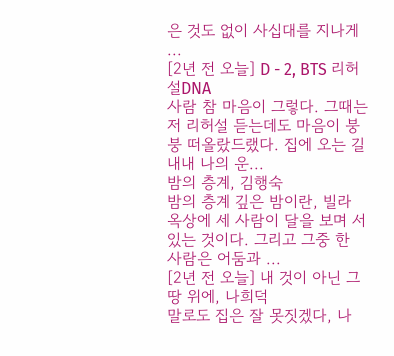은 것도 없이 사십대를 지나게 ...
[2년 전 오늘] D - 2, BTS 리허설DNA
사람 참 마음이 그렇다. 그때는 저 리허설 듣는데도 마음이 붕붕 떠올랐드랬다. 집에 오는 길 내내 나의 운...
밤의 층계, 김행숙
밤의 층계 깊은 밤이란, 빌라 옥상에 세 사람이 달을 보며 서 있는 것이다. 그리고 그중 한 사람은 어둠과 ...
[2년 전 오늘] 내 것이 아닌 그 땅 위에, 나희덕
말로도 집은 잘 못짓겠다, 나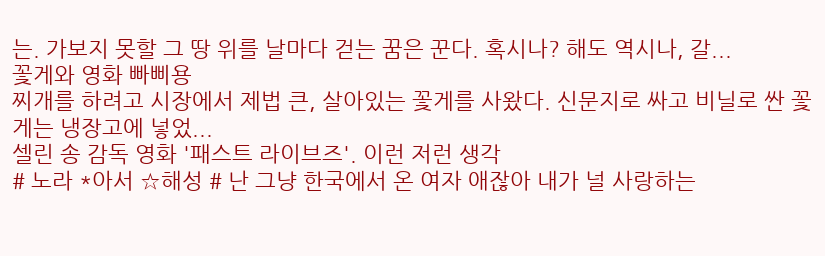는. 가보지 못할 그 땅 위를 날마다 걷는 꿈은 꾼다. 혹시나? 해도 역시나, 갈...
꽃게와 영화 빠삐용
찌개를 하려고 시장에서 제법 큰, 살아있는 꽃게를 사왔다. 신문지로 싸고 비닐로 싼 꽃게는 냉장고에 넣었...
셀린 송 감독 영화 '패스트 라이브즈'. 이런 저런 생각
# 노라 *아서 ☆해성 # 난 그냥 한국에서 온 여자 애잖아 내가 널 사랑하는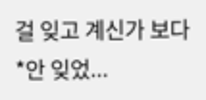걸 잊고 계신가 보다 *안 잊었...